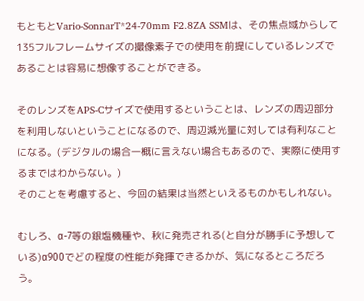もともとVario-SonnarT*24-70mm F2.8ZA SSMは、その焦点域からして135フルフレームサイズの撮像素子での使用を前提にしているレンズであることは容易に想像することができる。

そのレンズをAPS-Cサイズで使用するということは、レンズの周辺部分を利用しないということになるので、周辺減光量に対しては有利なことになる。(デジタルの場合一概に言えない場合もあるので、実際に使用するまではわからない。)
そのことを考慮すると、今回の結果は当然といえるものかもしれない。

むしろ、α-7等の銀塩機種や、秋に発売される(と自分が勝手に予想している)α900でどの程度の性能が発揮できるかが、気になるところだろう。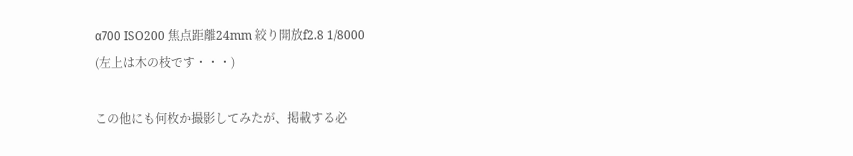α700 ISO200 焦点距離24mm 絞り開放f2.8 1/8000
(左上は木の枝です・・・)

この他にも何枚か撮影してみたが、掲載する必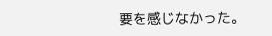要を感じなかった。